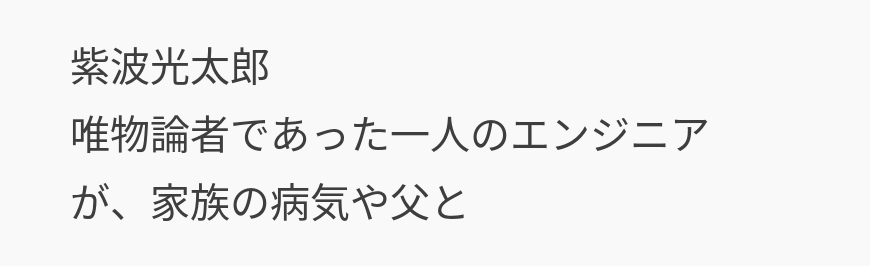紫波光太郎
唯物論者であった一人のエンジニアが、家族の病気や父と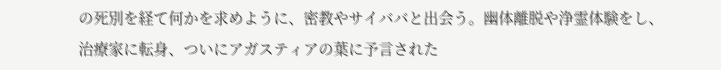の死別を経て何かを求めように、密教やサイババと出会う。幽体離脱や浄霊体験をし、治療家に転身、ついにアガスティアの葉に予言された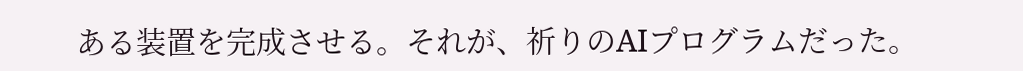ある装置を完成させる。それが、祈りのAIプログラムだった。